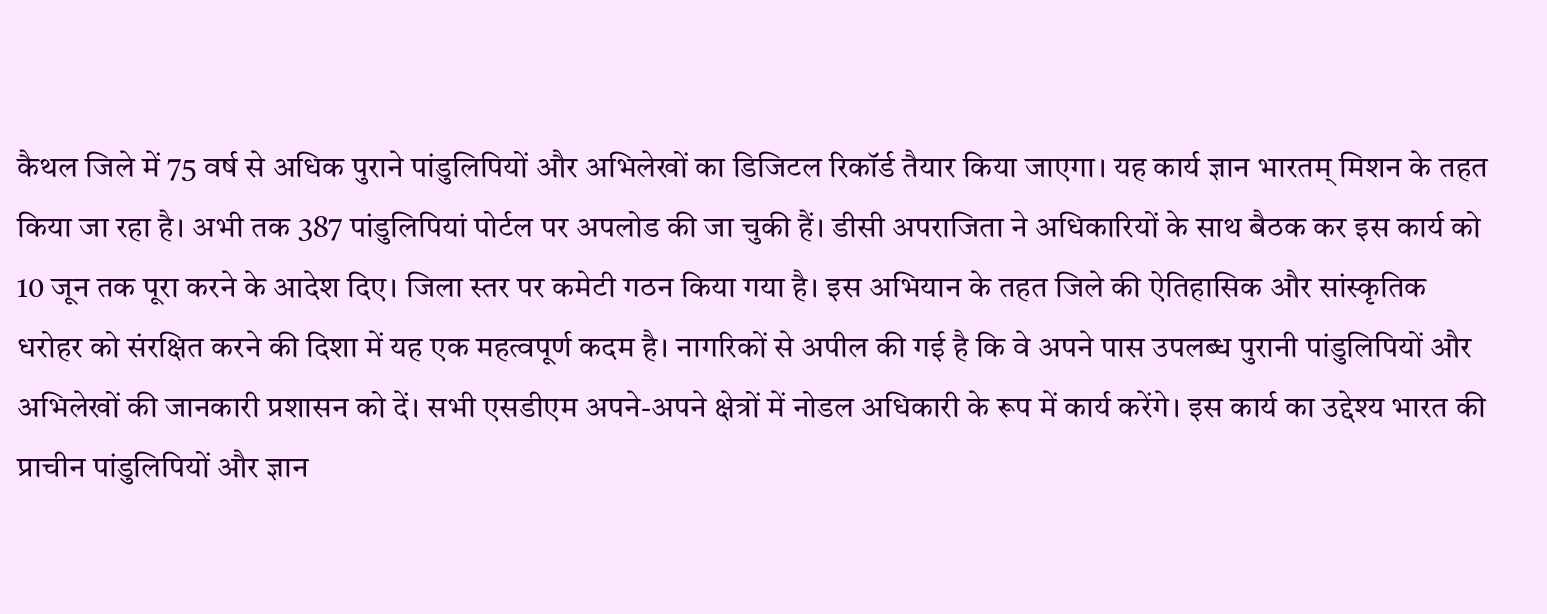कैथल जिले में 75 वर्ष से अधिक पुराने पांडुलिपियों और अभिलेखों का डिजिटल रिकॉर्ड तैयार किया जाएगा। यह कार्य ज्ञान भारतम् मिशन के तहत किया जा रहा है। अभी तक 387 पांडुलिपियां पोर्टल पर अपलोड की जा चुकी हैं। डीसी अपराजिता ने अधिकारियों के साथ बैठक कर इस कार्य को 10 जून तक पूरा करने के आदेश दिए। जिला स्तर पर कमेटी गठन किया गया है। इस अभियान के तहत जिले की ऐतिहासिक और सांस्कृतिक धरोहर को संरक्षित करने की दिशा में यह एक महत्वपूर्ण कदम है। नागरिकों से अपील की गई है कि वे अपने पास उपलब्ध पुरानी पांडुलिपियों और अभिलेखों की जानकारी प्रशासन को दें। सभी एसडीएम अपने-अपने क्षेत्रों में नोडल अधिकारी के रूप में कार्य करेंगे। इस कार्य का उद्देश्य भारत की प्राचीन पांडुलिपियों और ज्ञान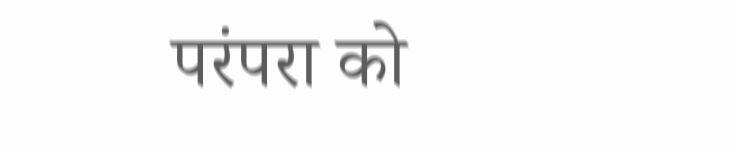परंपरा को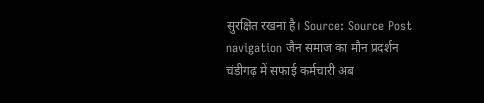सुरक्षित रखना है। Source: Source Post navigation जैन समाज का मौन प्रदर्शन चंडीगढ़ में सफाई कर्मचारी अब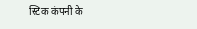स्टिक कंपनी के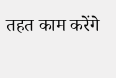तहत काम करेंगे